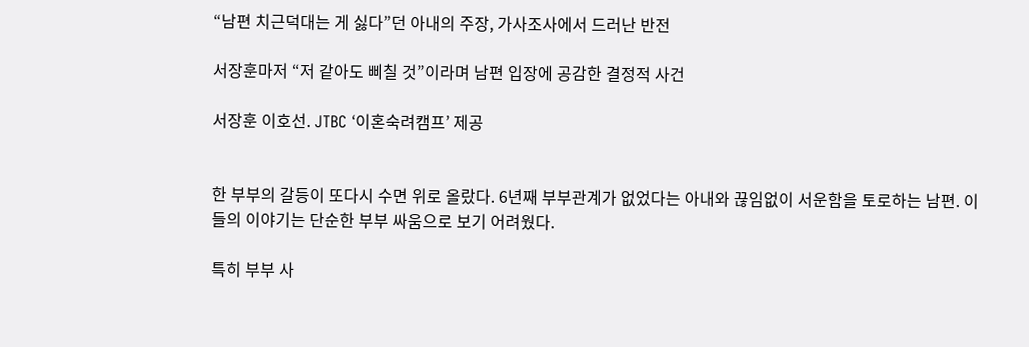“남편 치근덕대는 게 싫다”던 아내의 주장, 가사조사에서 드러난 반전

서장훈마저 “저 같아도 삐칠 것”이라며 남편 입장에 공감한 결정적 사건

서장훈 이호선. JTBC ‘이혼숙려캠프’ 제공


한 부부의 갈등이 또다시 수면 위로 올랐다. 6년째 부부관계가 없었다는 아내와 끊임없이 서운함을 토로하는 남편. 이들의 이야기는 단순한 부부 싸움으로 보기 어려웠다.

특히 부부 사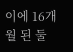이에 16개월 된 둘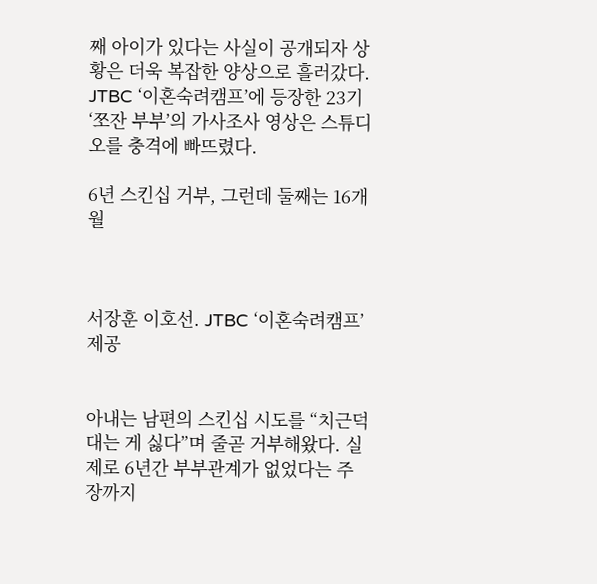째 아이가 있다는 사실이 공개되자 상황은 더욱 복잡한 양상으로 흘러갔다. JTBC ‘이혼숙려캠프’에 등장한 23기 ‘쪼잔 부부’의 가사조사 영상은 스튜디오를 충격에 빠뜨렸다.

6년 스킨십 거부, 그런데 둘째는 16개월



서장훈 이호선. JTBC ‘이혼숙려캠프’ 제공


아내는 남편의 스킨십 시도를 “치근덕대는 게 싫다”며 줄곧 거부해왔다. 실제로 6년간 부부관계가 없었다는 주장까지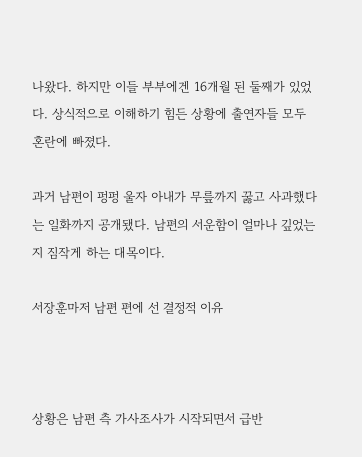나왔다. 하지만 이들 부부에겐 16개월 된 둘째가 있었다. 상식적으로 이해하기 힘든 상황에 출연자들 모두 혼란에 빠졌다.

과거 남편이 펑펑 울자 아내가 무릎까지 꿇고 사과했다는 일화까지 공개됐다. 남편의 서운함이 얼마나 깊었는지 짐작게 하는 대목이다.

서장훈마저 남편 편에 선 결정적 이유



상황은 남편 측 가사조사가 시작되면서 급반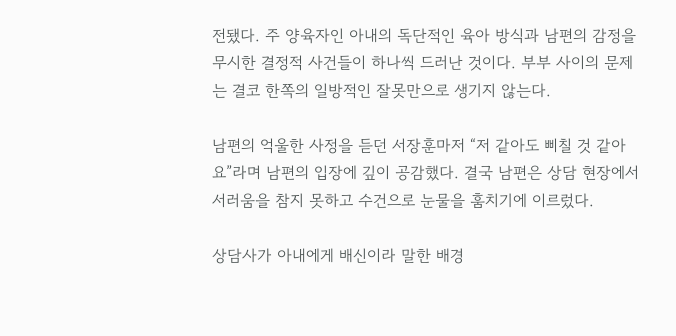전됐다. 주 양육자인 아내의 독단적인 육아 방식과 남편의 감정을 무시한 결정적 사건들이 하나씩 드러난 것이다. 부부 사이의 문제는 결코 한쪽의 일방적인 잘못만으로 생기지 않는다.

남편의 억울한 사정을 듣던 서장훈마저 “저 같아도 삐칠 것 같아요”라며 남편의 입장에 깊이 공감했다. 결국 남편은 상담 현장에서 서러움을 참지 못하고 수건으로 눈물을 훔치기에 이르렀다.

상담사가 아내에게 배신이라 말한 배경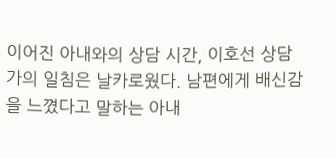이어진 아내와의 상담 시간, 이호선 상담가의 일침은 날카로웠다. 남편에게 배신감을 느꼈다고 말하는 아내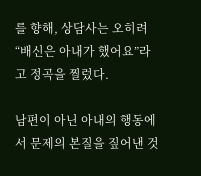를 향해, 상담사는 오히려 “배신은 아내가 했어요”라고 정곡을 찔렀다.

남편이 아닌 아내의 행동에서 문제의 본질을 짚어낸 것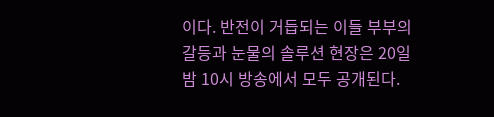이다. 반전이 거듭되는 이들 부부의 갈등과 눈물의 솔루션 현장은 20일 밤 10시 방송에서 모두 공개된다.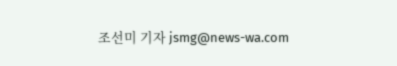조선미 기자 jsmg@news-wa.com